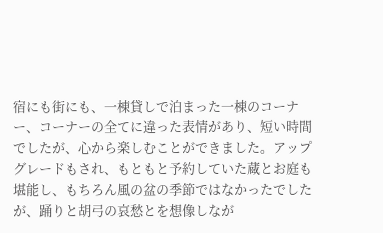宿にも街にも、一棟貸しで泊まった一棟のコーナー、コーナーの全てに違った表情があり、短い時間でしたが、心から楽しむことができました。アップグレードもされ、もともと予約していた蔵とお庭も堪能し、もちろん風の盆の季節ではなかったでしたが、踊りと胡弓の哀愁とを想像しなが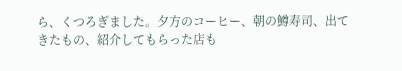ら、くつろぎました。夕方のコーヒー、朝の鱒寿司、出てきたもの、紹介してもらった店も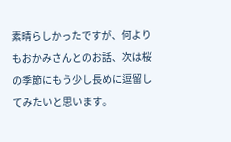素晴らしかったですが、何よりもおかみさんとのお話、次は桜の季節にもう少し長めに逗留してみたいと思います。